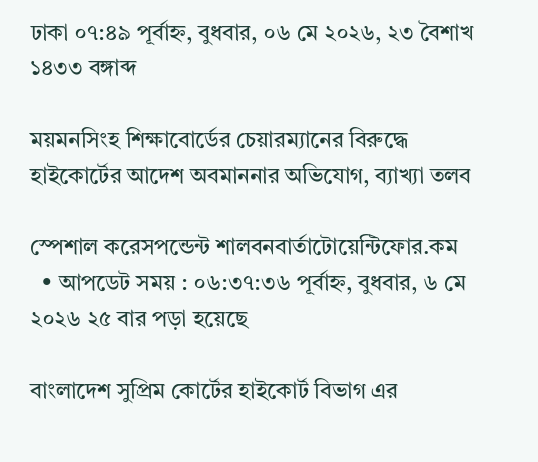ঢাকা ০৭:৪৯ পূর্বাহ্ন, বুধবার, ০৬ মে ২০২৬, ২৩ বৈশাখ ১৪৩৩ বঙ্গাব্দ

ময়মনসিংহ শিক্ষাবোর্ডের চেয়ারম্যানের বিরুদ্ধে হাইকোর্টের আদেশ অবমাননার অভিযোগ, ব্যাখ্যা তলব

স্পেশাল করেসপন্ডেন্ট শালবনবার্তাটোয়েন্টিফোর.কম
  • আপডেট সময় : ০৬:৩৭:৩৬ পূর্বাহ্ন, বুধবার, ৬ মে ২০২৬ ২৫ বার পড়া হয়েছে

বাংলাদেশ সুপ্রিম কোর্টের হাইকোর্ট বিভাগ এর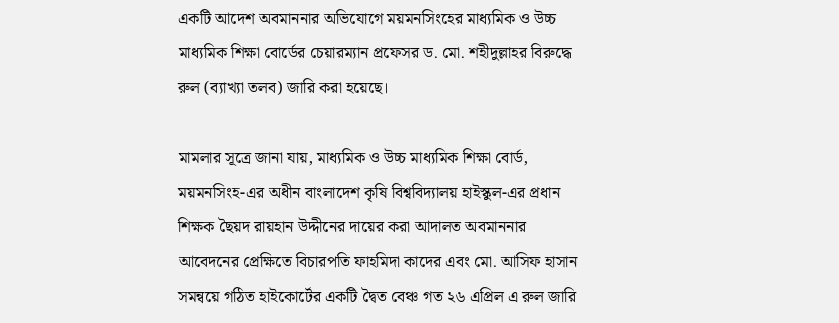একটি আদেশ অবমাননার অভিযোগে ময়মনসিংহের মাধ্যমিক ও উচ্চ মাধ্যমিক শিক্ষা বোর্ডের চেয়ারম্যান প্রফেসর ড. মো. শহীদুল্লাহর বিরুদ্ধে রুল (ব্যাখ্যা তলব) জারি করা হয়েছে।

মামলার সূত্রে জানা যায়, মাধ্যমিক ও উচ্চ মাধ্যমিক শিক্ষা বোর্ড, ময়মনসিংহ-এর অধীন বাংলাদেশ কৃষি বিশ্ববিদ্যালয় হাইস্কুল-এর প্রধান শিক্ষক ছৈয়দ রায়হান উদ্দীনের দায়ের করা আদালত অবমাননার আবেদনের প্রেক্ষিতে বিচারপতি ফাহমিদা কাদের এবং মো. আসিফ হাসান সমন্বয়ে গঠিত হাইকোর্টের একটি দ্বৈত বেঞ্চ গত ২৬ এপ্রিল এ রুল জারি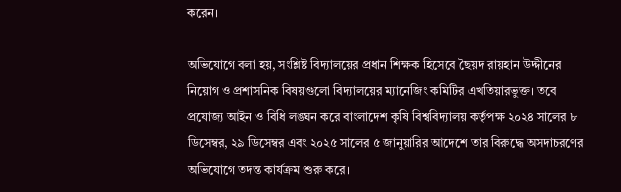করেন।

অভিযোগে বলা হয়, সংশ্লিষ্ট বিদ্যালয়ের প্রধান শিক্ষক হিসেবে ছৈয়দ রায়হান উদ্দীনের নিয়োগ ও প্রশাসনিক বিষয়গুলো বিদ্যালয়ের ম্যানেজিং কমিটির এখতিয়ারভুক্ত। তবে প্রযোজ্য আইন ও বিধি লঙ্ঘন করে বাংলাদেশ কৃষি বিশ্ববিদ্যালয় কর্তৃপক্ষ ২০২৪ সালের ৮ ডিসেম্বর, ২৯ ডিসেম্বর এবং ২০২৫ সালের ৫ জানুয়ারির আদেশে তার বিরুদ্ধে অসদাচরণের অভিযোগে তদন্ত কার্যক্রম শুরু করে।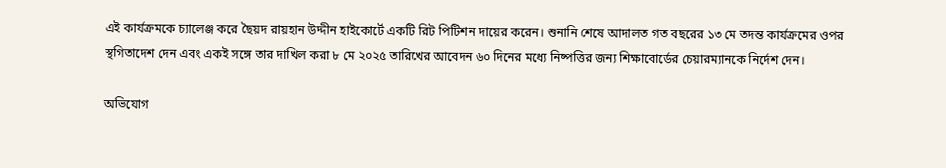এই কার্যক্রমকে চ্যালেঞ্জ করে ছৈয়দ রায়হান উদ্দীন হাইকোর্টে একটি রিট পিটিশন দায়ের করেন। শুনানি শেষে আদালত গত বছরের ১৩ মে তদন্ত কার্যক্রমের ওপর স্থগিতাদেশ দেন এবং একই সঙ্গে তার দাখিল করা ৮ মে ২০২৫ তারিখের আবেদন ৬০ দিনের মধ্যে নিষ্পত্তির জন্য শিক্ষাবোর্ডের চেয়ারম্যানকে নির্দেশ দেন।

অভিযোগ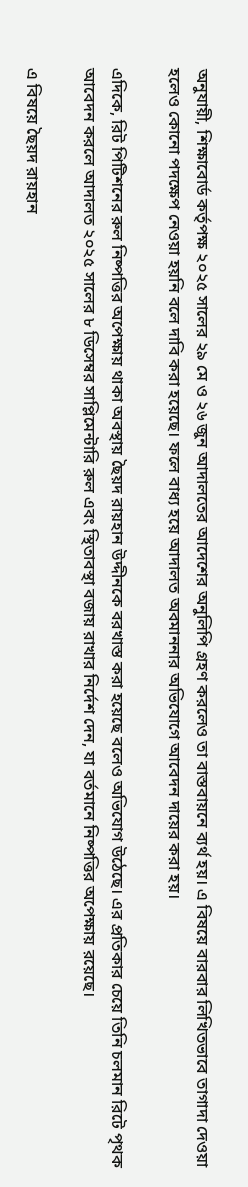অনুযায়ী, শিক্ষাবোর্ড কর্তৃপক্ষ ২০২৫ সালের ২৯ মে ও ২৬ জুন আদালতের আদেশের অনুলিপি গ্রহণ করলেও তা বাস্তবায়নে ব্যর্থ হয়। এ বিষয়ে বারবার লিখিতভাবে তাগাদা দেওয়া হলেও কোনো পদক্ষেপ নেওয়া হয়নি বলে দাবি করা হয়েছে। ফলে বাধ্য হয়ে আদালত অবমাননার অভিযোগে আবেদন দায়ের করা হয়।

এদিকে, রিট পিটিশনের রুল নিষ্পত্তির অপেক্ষায় থাকা অবস্থায় ছৈয়দ রায়হান উদ্দীনকে বরখাস্ত করা হয়েছে বলেও অভিযোগ উঠেছে। এর প্রতিকার চেয়ে তিনি চলমান রিটে পৃথক আবেদন করলে আদালত ২০২৫ সালের ৮ ডিসেম্বর সাপ্লিমেন্টারি রুল এবং স্থিতাবস্থা বজায় রাখার নির্দেশ দেন, যা বর্তমানে নিষ্পত্তির অপেক্ষায় রয়েছে।

এ বিষয়ে ছৈয়দ রায়হান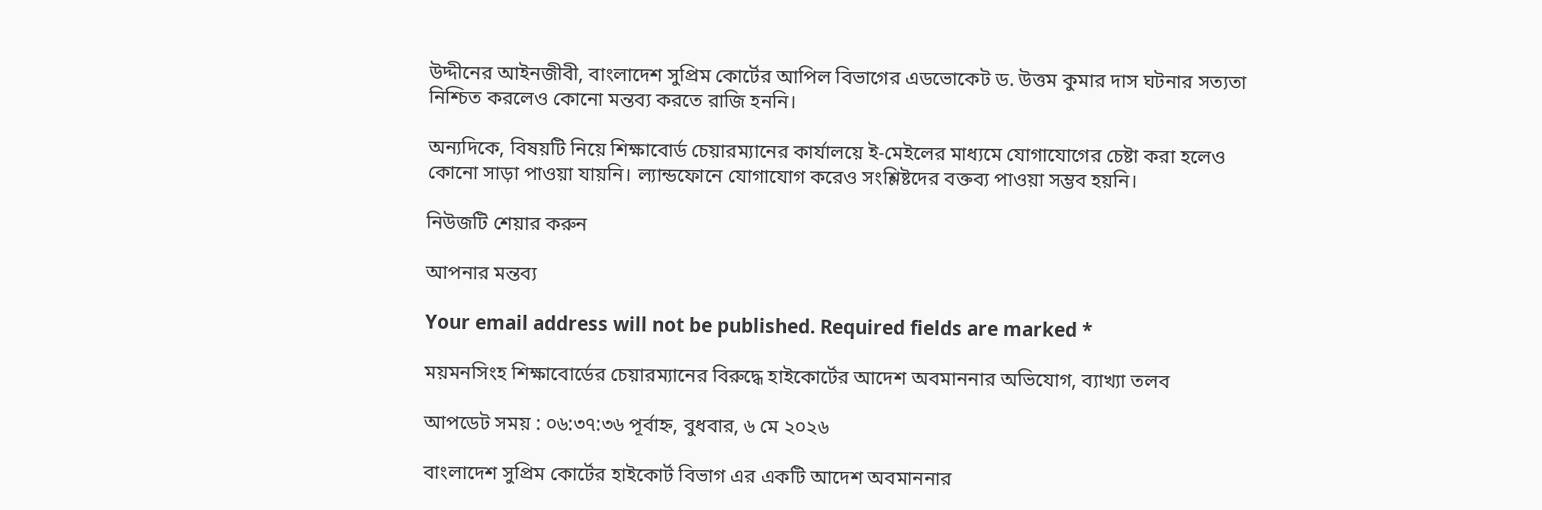উদ্দীনের আইনজীবী, বাংলাদেশ সুপ্রিম কোর্টের আপিল বিভাগের এডভোকেট ড. উত্তম কুমার দাস ঘটনার সত্যতা নিশ্চিত করলেও কোনো মন্তব্য করতে রাজি হননি।

অন্যদিকে, বিষয়টি নিয়ে শিক্ষাবোর্ড চেয়ারম্যানের কার্যালয়ে ই-মেইলের মাধ্যমে যোগাযোগের চেষ্টা করা হলেও কোনো সাড়া পাওয়া যায়নি। ল্যান্ডফোনে যোগাযোগ করেও সংশ্লিষ্টদের বক্তব্য পাওয়া সম্ভব হয়নি।

নিউজটি শেয়ার করুন

আপনার মন্তব্য

Your email address will not be published. Required fields are marked *

ময়মনসিংহ শিক্ষাবোর্ডের চেয়ারম্যানের বিরুদ্ধে হাইকোর্টের আদেশ অবমাননার অভিযোগ, ব্যাখ্যা তলব

আপডেট সময় : ০৬:৩৭:৩৬ পূর্বাহ্ন, বুধবার, ৬ মে ২০২৬

বাংলাদেশ সুপ্রিম কোর্টের হাইকোর্ট বিভাগ এর একটি আদেশ অবমাননার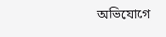অভিযোগে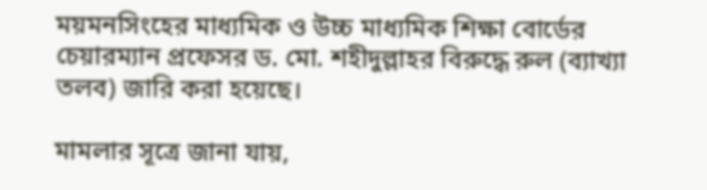ময়মনসিংহের মাধ্যমিক ও উচ্চ মাধ্যমিক শিক্ষা বোর্ডের চেয়ারম্যান প্রফেসর ড. মো. শহীদুল্লাহর বিরুদ্ধে রুল (ব্যাখ্যা তলব) জারি করা হয়েছে।

মামলার সূত্রে জানা যায়,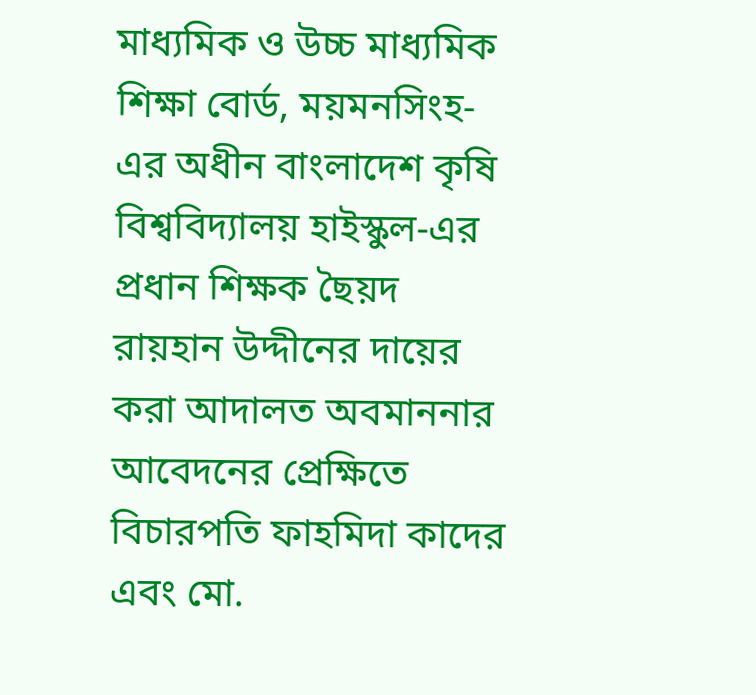মাধ্যমিক ও উচ্চ মাধ্যমিক শিক্ষা বোর্ড, ময়মনসিংহ-এর অধীন বাংলাদেশ কৃষি বিশ্ববিদ্যালয় হাইস্কুল-এর প্রধান শিক্ষক ছৈয়দ রায়হান উদ্দীনের দায়ের করা আদালত অবমাননার আবেদনের প্রেক্ষিতে বিচারপতি ফাহমিদা কাদের এবং মো.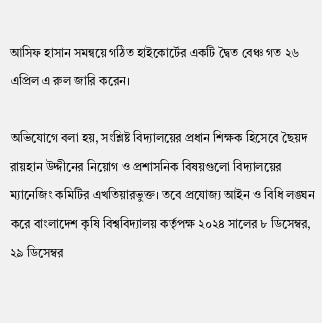আসিফ হাসান সমন্বয়ে গঠিত হাইকোর্টের একটি দ্বৈত বেঞ্চ গত ২৬ এপ্রিল এ রুল জারি করেন।

অভিযোগে বলা হয়, সংশ্লিষ্ট বিদ্যালয়ের প্রধান শিক্ষক হিসেবে ছৈয়দ রায়হান উদ্দীনের নিয়োগ ও প্রশাসনিক বিষয়গুলো বিদ্যালয়ের ম্যানেজিং কমিটির এখতিয়ারভুক্ত। তবে প্রযোজ্য আইন ও বিধি লঙ্ঘন করে বাংলাদেশ কৃষি বিশ্ববিদ্যালয় কর্তৃপক্ষ ২০২৪ সালের ৮ ডিসেম্বর, ২৯ ডিসেম্বর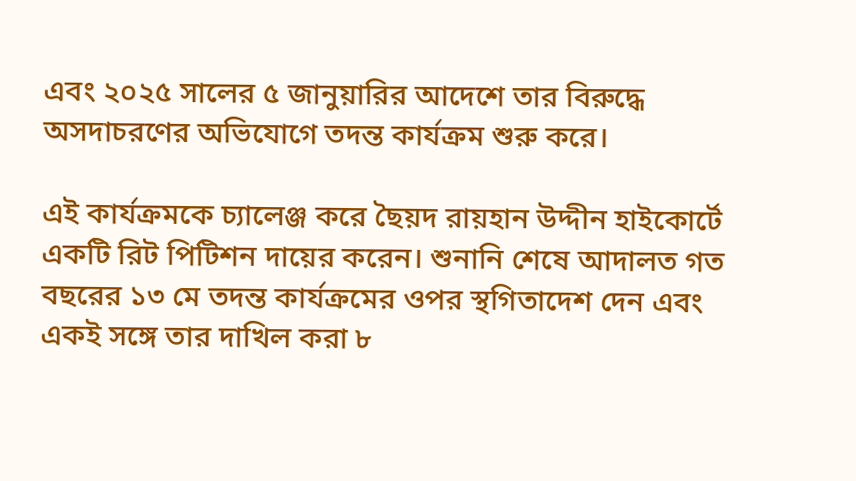এবং ২০২৫ সালের ৫ জানুয়ারির আদেশে তার বিরুদ্ধে অসদাচরণের অভিযোগে তদন্ত কার্যক্রম শুরু করে।

এই কার্যক্রমকে চ্যালেঞ্জ করে ছৈয়দ রায়হান উদ্দীন হাইকোর্টে একটি রিট পিটিশন দায়ের করেন। শুনানি শেষে আদালত গত বছরের ১৩ মে তদন্ত কার্যক্রমের ওপর স্থগিতাদেশ দেন এবং একই সঙ্গে তার দাখিল করা ৮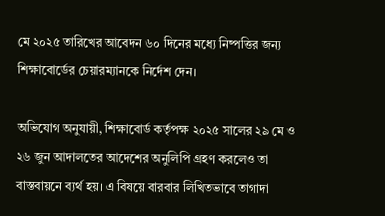মে ২০২৫ তারিখের আবেদন ৬০ দিনের মধ্যে নিষ্পত্তির জন্য শিক্ষাবোর্ডের চেয়ারম্যানকে নির্দেশ দেন।

অভিযোগ অনুযায়ী, শিক্ষাবোর্ড কর্তৃপক্ষ ২০২৫ সালের ২৯ মে ও ২৬ জুন আদালতের আদেশের অনুলিপি গ্রহণ করলেও তা বাস্তবায়নে ব্যর্থ হয়। এ বিষয়ে বারবার লিখিতভাবে তাগাদা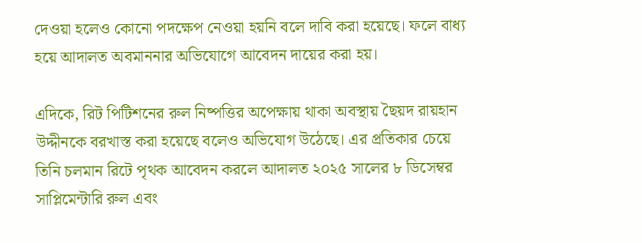দেওয়া হলেও কোনো পদক্ষেপ নেওয়া হয়নি বলে দাবি করা হয়েছে। ফলে বাধ্য হয়ে আদালত অবমাননার অভিযোগে আবেদন দায়ের করা হয়।

এদিকে, রিট পিটিশনের রুল নিষ্পত্তির অপেক্ষায় থাকা অবস্থায় ছৈয়দ রায়হান উদ্দীনকে বরখাস্ত করা হয়েছে বলেও অভিযোগ উঠেছে। এর প্রতিকার চেয়ে তিনি চলমান রিটে পৃথক আবেদন করলে আদালত ২০২৫ সালের ৮ ডিসেম্বর সাপ্লিমেন্টারি রুল এবং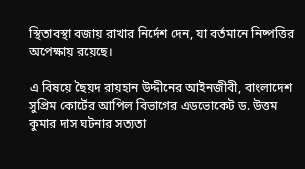স্থিতাবস্থা বজায় রাখার নির্দেশ দেন, যা বর্তমানে নিষ্পত্তির অপেক্ষায় রয়েছে।

এ বিষয়ে ছৈয়দ রায়হান উদ্দীনের আইনজীবী, বাংলাদেশ সুপ্রিম কোর্টের আপিল বিভাগের এডভোকেট ড. উত্তম কুমার দাস ঘটনার সত্যতা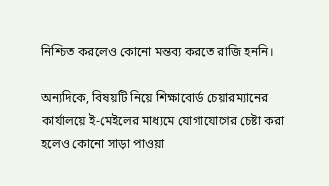নিশ্চিত করলেও কোনো মন্তব্য করতে রাজি হননি।

অন্যদিকে, বিষয়টি নিয়ে শিক্ষাবোর্ড চেয়ারম্যানের কার্যালয়ে ই-মেইলের মাধ্যমে যোগাযোগের চেষ্টা করা হলেও কোনো সাড়া পাওয়া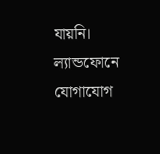যায়নি। ল্যান্ডফোনে যোগাযোগ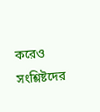করেও সংশ্লিষ্টদের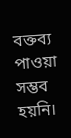বক্তব্য পাওয়া সম্ভব হয়নি।